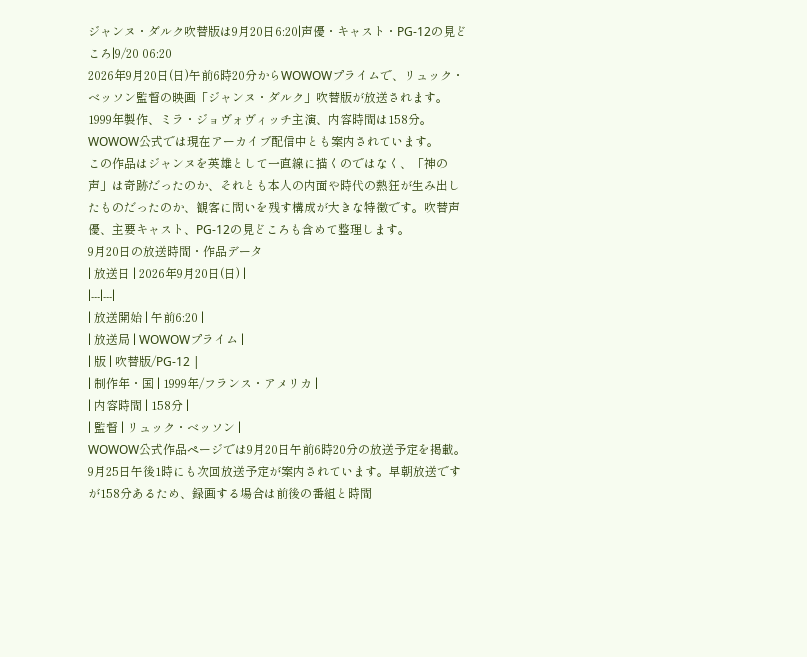ジャンヌ・ダルク吹替版は9月20日6:20|声優・キャスト・PG-12の見どころ|9/20 06:20
2026年9月20日(日)午前6時20分からWOWOWプライムで、リュック・ベッソン監督の映画「ジャンヌ・ダルク」吹替版が放送されます。1999年製作、ミラ・ジョヴォヴィッチ主演、内容時間は158分。WOWOW公式では現在アーカイブ配信中とも案内されています。
この作品はジャンヌを英雄として一直線に描くのではなく、「神の声」は奇跡だったのか、それとも本人の内面や時代の熱狂が生み出したものだったのか、観客に問いを残す構成が大きな特徴です。吹替声優、主要キャスト、PG-12の見どころも含めて整理します。
9月20日の放送時間・作品データ
| 放送日 | 2026年9月20日(日) |
|---|---|
| 放送開始 | 午前6:20 |
| 放送局 | WOWOWプライム |
| 版 | 吹替版/PG-12 |
| 制作年・国 | 1999年/フランス・アメリカ |
| 内容時間 | 158分 |
| 監督 | リュック・ベッソン |
WOWOW公式作品ページでは9月20日午前6時20分の放送予定を掲載。9月25日午後1時にも次回放送予定が案内されています。早朝放送ですが158分あるため、録画する場合は前後の番組と時間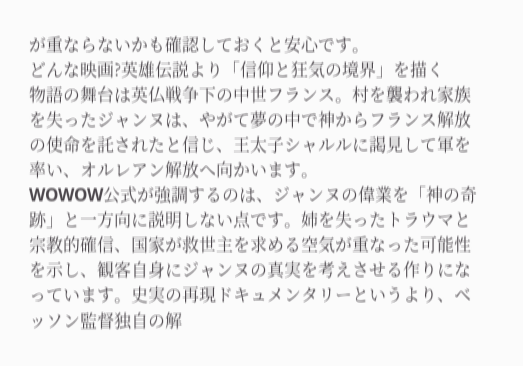が重ならないかも確認しておくと安心です。
どんな映画?英雄伝説より「信仰と狂気の境界」を描く
物語の舞台は英仏戦争下の中世フランス。村を襲われ家族を失ったジャンヌは、やがて夢の中で神からフランス解放の使命を託されたと信じ、王太子シャルルに謁見して軍を率い、オルレアン解放へ向かいます。
WOWOW公式が強調するのは、ジャンヌの偉業を「神の奇跡」と一方向に説明しない点です。姉を失ったトラウマと宗教的確信、国家が救世主を求める空気が重なった可能性を示し、観客自身にジャンヌの真実を考えさせる作りになっています。史実の再現ドキュメンタリーというより、ベッソン監督独自の解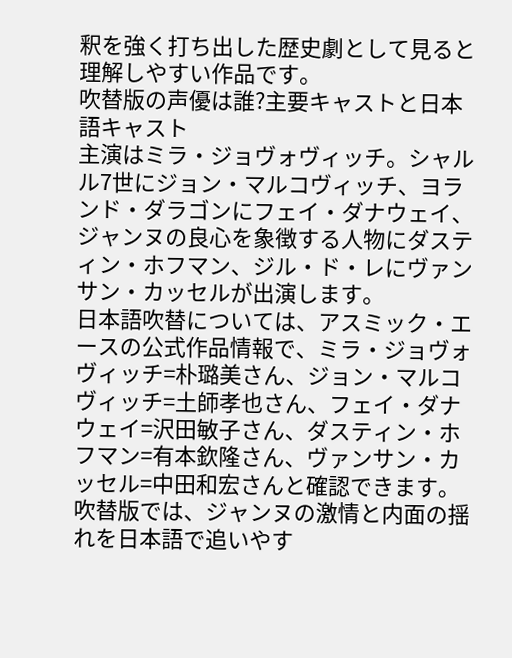釈を強く打ち出した歴史劇として見ると理解しやすい作品です。
吹替版の声優は誰?主要キャストと日本語キャスト
主演はミラ・ジョヴォヴィッチ。シャルル7世にジョン・マルコヴィッチ、ヨランド・ダラゴンにフェイ・ダナウェイ、ジャンヌの良心を象徴する人物にダスティン・ホフマン、ジル・ド・レにヴァンサン・カッセルが出演します。
日本語吹替については、アスミック・エースの公式作品情報で、ミラ・ジョヴォヴィッチ=朴璐美さん、ジョン・マルコヴィッチ=土師孝也さん、フェイ・ダナウェイ=沢田敏子さん、ダスティン・ホフマン=有本欽隆さん、ヴァンサン・カッセル=中田和宏さんと確認できます。吹替版では、ジャンヌの激情と内面の揺れを日本語で追いやす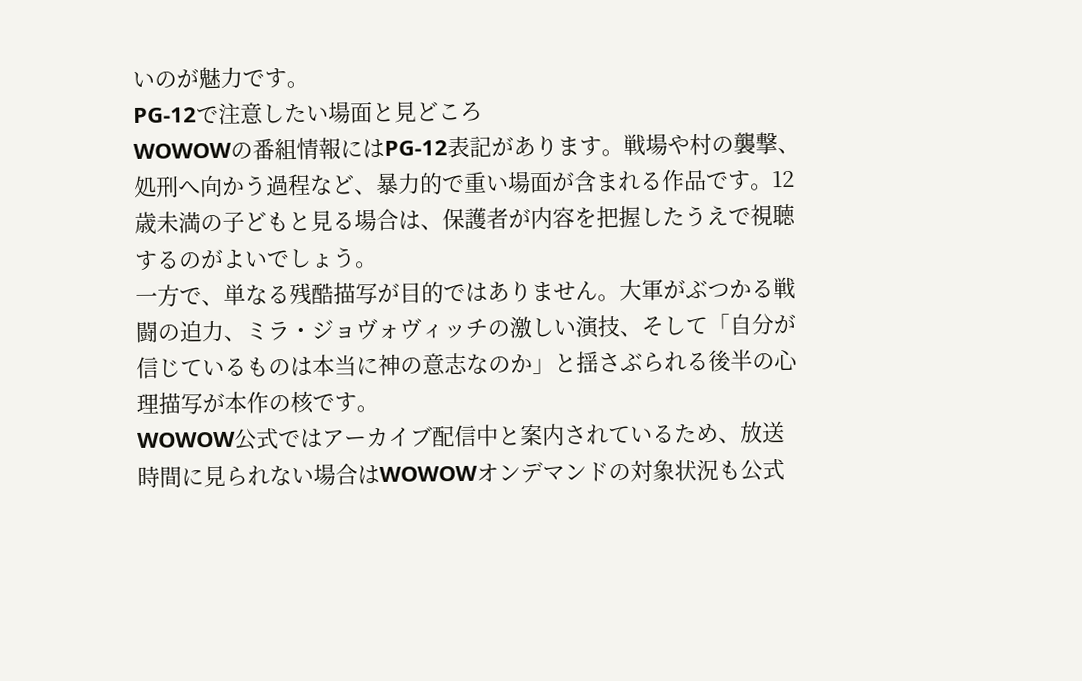いのが魅力です。
PG-12で注意したい場面と見どころ
WOWOWの番組情報にはPG-12表記があります。戦場や村の襲撃、処刑へ向かう過程など、暴力的で重い場面が含まれる作品です。12歳未満の子どもと見る場合は、保護者が内容を把握したうえで視聴するのがよいでしょう。
一方で、単なる残酷描写が目的ではありません。大軍がぶつかる戦闘の迫力、ミラ・ジョヴォヴィッチの激しい演技、そして「自分が信じているものは本当に神の意志なのか」と揺さぶられる後半の心理描写が本作の核です。
WOWOW公式ではアーカイブ配信中と案内されているため、放送時間に見られない場合はWOWOWオンデマンドの対象状況も公式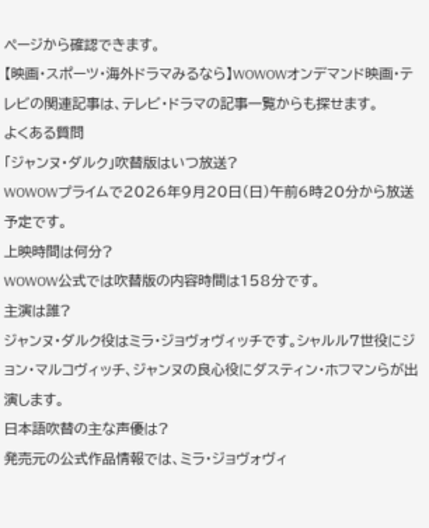ページから確認できます。
【映画・スポーツ・海外ドラマみるなら】WOWOWオンデマンド映画・テレビの関連記事は、テレビ・ドラマの記事一覧からも探せます。
よくある質問
「ジャンヌ・ダルク」吹替版はいつ放送?
WOWOWプライムで2026年9月20日(日)午前6時20分から放送予定です。
上映時間は何分?
WOWOW公式では吹替版の内容時間は158分です。
主演は誰?
ジャンヌ・ダルク役はミラ・ジョヴォヴィッチです。シャルル7世役にジョン・マルコヴィッチ、ジャンヌの良心役にダスティン・ホフマンらが出演します。
日本語吹替の主な声優は?
発売元の公式作品情報では、ミラ・ジョヴォヴィ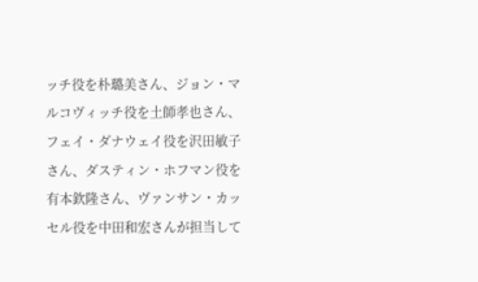ッチ役を朴璐美さん、ジョン・マルコヴィッチ役を土師孝也さん、フェイ・ダナウェイ役を沢田敏子さん、ダスティン・ホフマン役を有本欽隆さん、ヴァンサン・カッセル役を中田和宏さんが担当して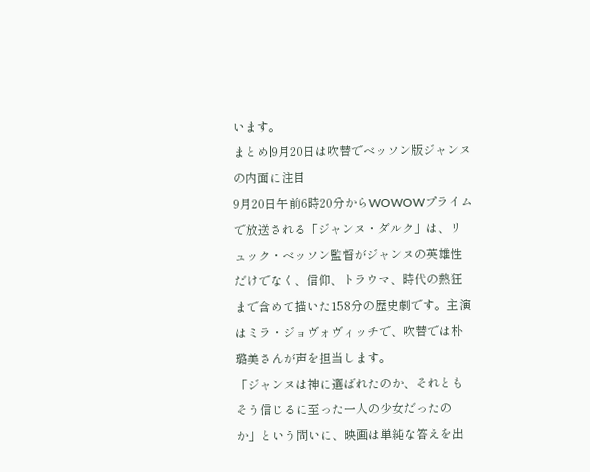います。
まとめ|9月20日は吹替でベッソン版ジャンヌの内面に注目
9月20日午前6時20分からWOWOWプライムで放送される「ジャンヌ・ダルク」は、リュック・ベッソン監督がジャンヌの英雄性だけでなく、信仰、トラウマ、時代の熱狂まで含めて描いた158分の歴史劇です。主演はミラ・ジョヴォヴィッチで、吹替では朴璐美さんが声を担当します。
「ジャンヌは神に選ばれたのか、それともそう信じるに至った一人の少女だったのか」という問いに、映画は単純な答えを出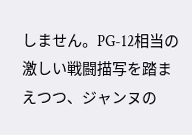しません。PG-12相当の激しい戦闘描写を踏まえつつ、ジャンヌの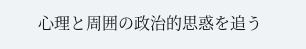心理と周囲の政治的思惑を追う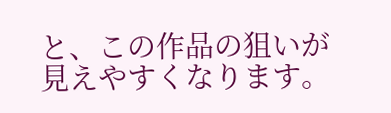と、この作品の狙いが見えやすくなります。